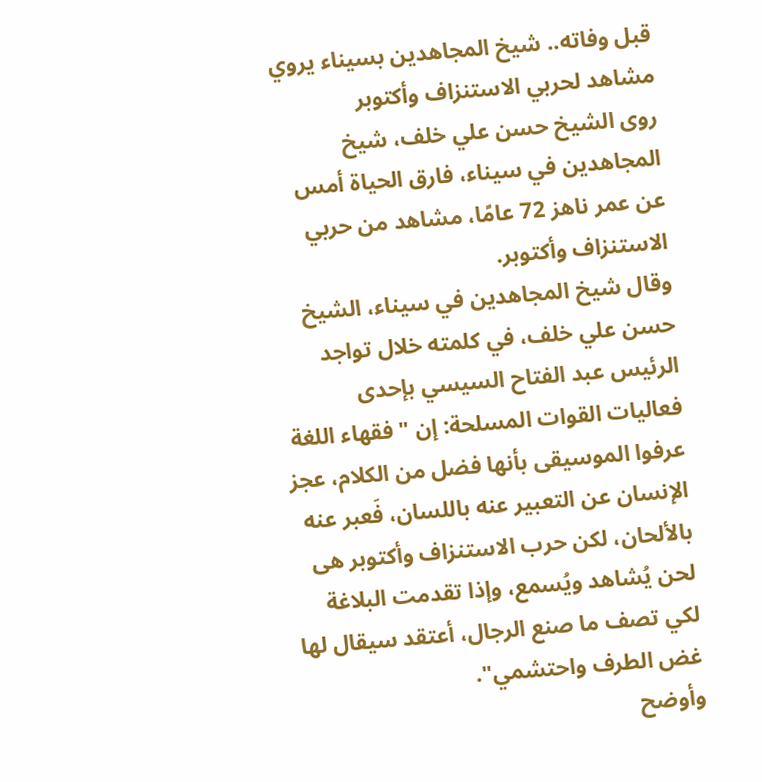قبل وفاته.. شيخ المجاهدين بسيناء يروي مشاهد لحربي الاستنزاف وأكتوبر
روى الشيخ حسن علي خلف، شيخ المجاهدين في سيناء، فارق الحياة أمس عن عمر ناهز 72 عامًا، مشاهد من حربي الاستنزاف وأكتوبر.
وقال شيخ المجاهدين في سيناء، الشيخ حسن علي خلف، في كلمته خلال تواجد الرئيس عبد الفتاح السيسي بإحدى فعاليات القوات المسلحة: إن "فقهاء اللغة عرفوا الموسيقى بأنها فضل من الكلام، عجز الإنسان عن التعبير عنه باللسان، فَعبر عنه بالألحان، لكن حرب الاستنزاف وأكتوبر هى لحن يُشاهد ويُسمع، وإذا تقدمت البلاغة لكي تصف ما صنع الرجال، أعتقد سيقال لها غض الطرف واحتشمي".
وأوضح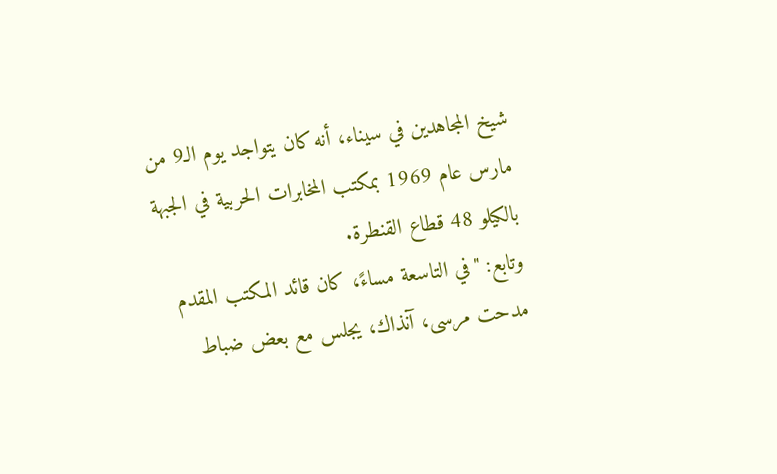شيخ المجاهدين في سيناء، أنه كان يتواجد يوم الـ9 من مارس عام 1969 بمكتب المخابرات الحربية في الجبهة بالكيلو 48 قطاع القنطرة.
وتابع: "في التاسعة مساءً، كان قائد المكتب المقدم مدحت مرسى، آنذاك، يجلس مع بعض ضباط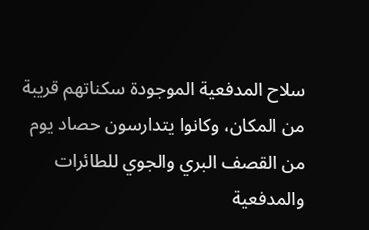سلاح المدفعية الموجودة سكناتهم قريبة من المكان، وكانوا يتدارسون حصاد يوم من القصف البري والجوي للطائرات والمدفعية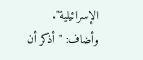الإسرائيلية".
وأضاف: "أذكر أن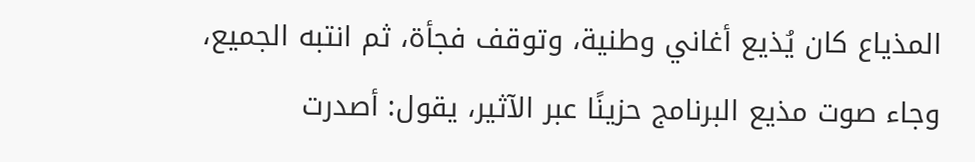المذياع كان يُذيع أغاني وطنية، وتوقف فجأة، ثم انتبه الجميع، وجاء صوت مذيع البرنامج حزينًا عبر الآثير، يقول: أصدرت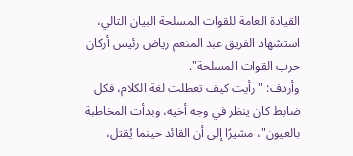القيادة العامة للقوات المسلحة البيان التالي، استشهاد الفريق عبد المنعم رياض رئيس أركان حرب القوات المسلحة".
وأردف: "رأيت كيف تعطلت لغة الكلام، فكل ضابط كان ينظر في وجه أخيه، وبدأت المخاطبة بالعيون"، مشيرًا إلى أن القائد حينما يُقتل،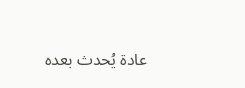عادة يُحدث بعده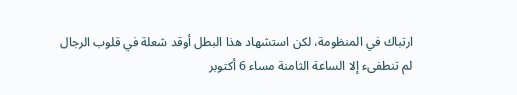ارتباك في المنظومة، لكن استشهاد هذا البطل أوقد شعلة في قلوب الرجال لم تنطفىء إلا الساعة الثامنة مساء 6 أكتوبر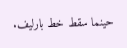حينما سقط خط بارليف.